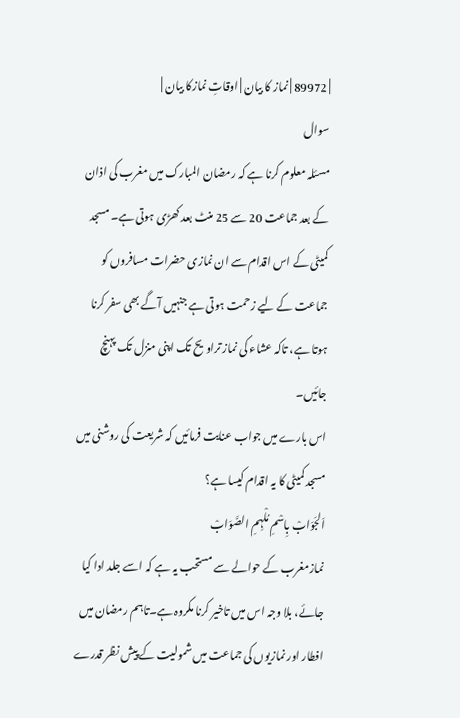| 89972 | نماز کا بیان | اوقاتِ نمازکا بیان |
سوال
مسئلہ معلوم کرنا ہے کہ رمضان المبارک میں مغرب کی اذان کے بعد جماعت 20 سے 25 منٹ بعد کھڑی ہوتی ہے۔ مسجد کمیٹی کے اس اقدام سے ان نمازی حضرات مسافروں کو جماعت کے لیے زحمت ہوتی ہے جنہیں آگے بھی سفر کرنا ہوتا ہے، تاکہ عشاء کی نماز تراویح تک اپنی منزل تک پہنچ جائیں۔
اس بارے میں جواب عنایت فرمائیں کہ شریعت کی روشنی میں مسجد کمیٹی کا یہ اقدام کیسا ہے؟
اَلجَوَابْ بِاسْمِ مُلْہِمِ الصَّوَابْ
نمازمغرب کے حوالے سے مستحب یہ ہے کہ اسے جلد ادا کیا جائے، بلا وجہ اس میں تاخیر کرنا مکروہ ہے۔تاہم رمضان میں افطار اور نمازیوں کی جماعت میں شمولیت کے پیش نظر قدرے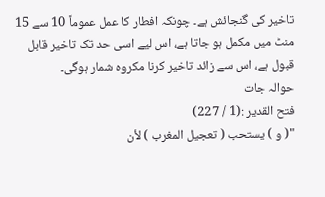تاخیر کی گنجائش ہے۔ چونکہ افطار کا عمل عموماً 10 سے 15 منٹ میں مکمل ہو جاتا ہے، اس لیے اسی حد تک تاخیر قابل قبول ہے، اس سے زائد تاخیر کرنا مکروہ شمار ہوگی۔
حوالہ جات
فتح القدير :(1 / 227)
"( و ) يستحب ( تعجيل المغرب ) لأن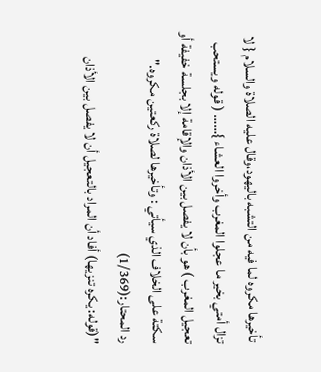تأخيرها مكروه لما فيه من التشبه باليهود،وقال عليه الصلاة والسلام { لا تزال أمتي بخير ما عجلوا المغرب وأخروا العشاء }…… ( قوله ويستحب تعجيل المغرب ) هو بأن لا يفصل بين الأذان والإقامة إلا بجلسة خفيفة أو سكتة على الخلاف الذي سيأتي : وتأخيرها لصلاة ركعتين مكروه."
رد المحتار:(1/369)
"(قوله: يكره تنزيها) أفاد أن المراد بالتعجيل أن لا يفصل بين الأذان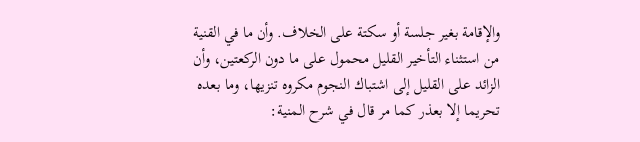والإقامة بغير جلسة أو سكتة على الخلاف. وأن ما في القنية من استثناء التأخير القليل محمول على ما دون الركعتين، وأن الزائد على القليل إلى اشتباك النجوم مكروه تنزيها، وما بعده تحريما إلا بعذر كما مر قال في شرح المنية: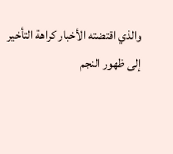والذي اقتضته الأخبار كراهة التأخير إلى ظهور النجم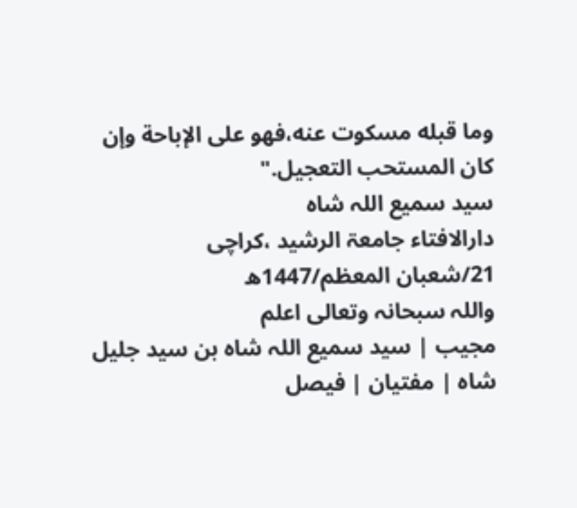وما قبله مسكوت عنه،فهو على الإباحة وإن كان المستحب التعجيل."
سید سمیع اللہ شاہ
دارالافتاء جامعۃ الرشید ،کراچی
21/شعبان المعظم/1447ھ
واللہ سبحانہ وتعالی اعلم
مجیب | سید سمیع اللہ شاہ بن سید جلیل شاہ | مفتیان | فیصل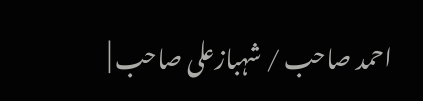احمد صاحب / شہبازعلی صاحب |